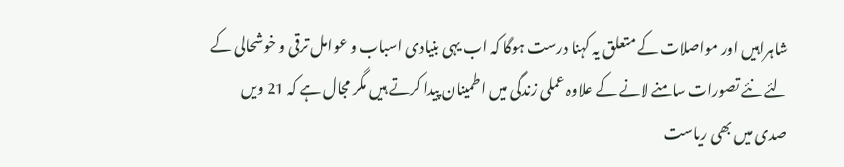شاہراہیں اور مواصلات کے متعلق یہ کہنا درست ہوگا کہ اب یہی بنیادی اسباب و عوامل ترقی و خوشحالی کے لئے نئے تصورات سامنے لانے کے علاوہ عملی زندگی میں اطمینان پیدا کرتے ہیں مگر مجال ہے کہ 21 ویں صدی میں بھی ریاست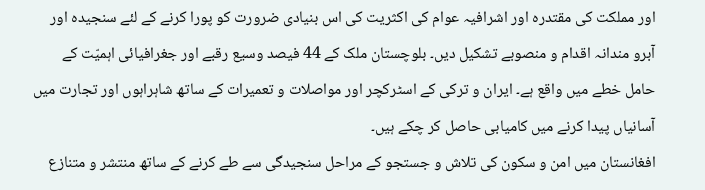اور مملکت کی مقتدرہ اور اشرافیہ عوام کی اکثریت کی اس بنیادی ضرورت کو پورا کرنے کے لئے سنجیدہ اور آبرو مندانہ اقدام و منصوبے تشکیل دیں۔ بلوچستان ملک کے 44 فیصد وسیع رقبے اور جغرافیائی اہمیّت کے حامل خطے میں واقع ہے۔ ایران و ترکی کے اسٹرکچر اور مواصلات و تعمیرات کے ساتھ شاہراہوں اور تجارت میں آسانیاں پیدا کرنے میں کامیابی حاصل کر چکے ہیں۔
افغانستان میں امن و سکون کی تلاش و جستجو کے مراحل سنجیدگی سے طے کرنے کے ساتھ منتشر و متنازع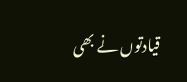قیادتوں نے بھی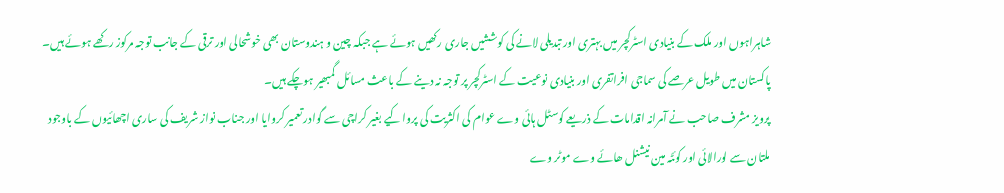شاہراہوں اور ملک کے بنیادی اسٹرکچر میں بہتری اور تبدیلی لانے کی کوششیں جاری رکھیں ہوئے ہے جبکہ چین و ہندوستان بھی خوشحالی اور ترقی کے جانب توجہ مرکوز رکھے ہوئے ہیں۔ پاکستان میں طویل عرصے کی سماجی افراتفری اور بنیادی نوعیت کے اسٹرکچر پر توجہ نہ دینے کے باعث مسائل گمبھیر ہوچکے ہیں۔
پرویز مشرف صاحب نے آمرانہ اقدامات کے ذریعے کوسٹل ہائی وے عوام کی اکثریت کی پروا کیے بغیر کراچی سے گوادر تعمیر کروایا اور جناب نواز شریف کی ساری اچھائیوں کے باوجود ملتان سے لورالائی اور کوئٹہ مین نیشنل ھائے وے موٹر وے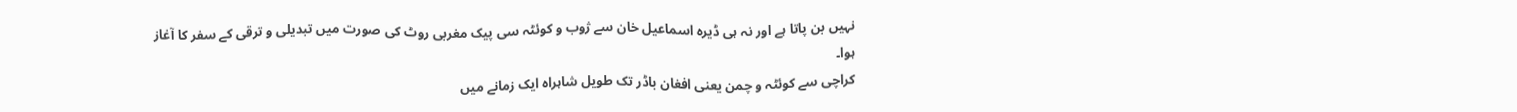نہیں بن پاتا ہے اور نہ ہی ڈیرہ اسماعیل خان سے ژوب و کوئٹہ سی پیک مغربی روٹ کی صورت میں تبدیلی و ترقی کے سفر کا آغاز ہوا۔
کراچی سے کوئٹہ و چمن یعنی افغان باڈر تک طویل شاہراہ ایک زمانے میں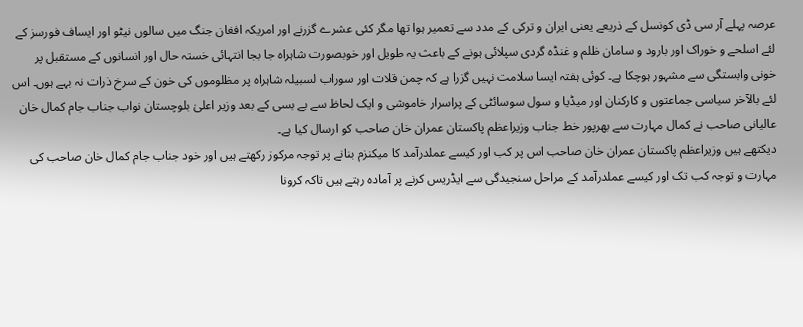عرصہ پہلے آر سی ڈی کونسل کے ذریعے یعنی ایران و ترکی کے مدد سے تعمیر ہوا تھا مگر کئی عشرے گزرنے اور امریکہ افغان جنگ میں سالوں نیٹو اور ایساف فورسز کے لئے اسلحے و خوراک اور بارود و سامان ظلم و غنڈہ گردی سپلائی ہونے کے باعث یہ طویل اور خوبصورت شاہراہ جا بجا انتہائی خستہ حال اور انسانوں کے مستقبل پر خونی وابستگی سے مشہور ہوچکا ہے۔ کوئی ہفتہ ایسا سلامت نہیں گزرا ہے کہ چمن قلات اور سوراب لسبیلہ شاہراہ پر مظلوموں کی خون کے سرخ ذرات نہ بہے ہوں۔ اس لئے بالآخر سیاسی جماعتوں و کارکنان اور میڈیا و سول سوسائٹی کے پراسرار خاموشی و ایک لحاظ سے بے بسی کے بعد وزیر اعلیٰ بلوچستان نواب جناب جام کمال خان عالیانی صاحب نے کمال مہارت سے بھرپور خط جناب وزیراعظم پاکستان عمران خان صاحب کو ارسال کیا ہے۔
دیکتھے ہیں وزیراعظم پاکستان عمران خان صاحب اس پر کب اور کیسے عملدرآمد کا میکنزم بنانے پر توجہ مرکوز رکھتے ہیں اور خود جناب جام کمال خان صاحب کی مہارت و توجہ کب تک اور کیسے عملدرآمد کے مراحل سنجیدگی سے ایڈریس کرنے پر آمادہ رہتے ہیں تاکہ کرونا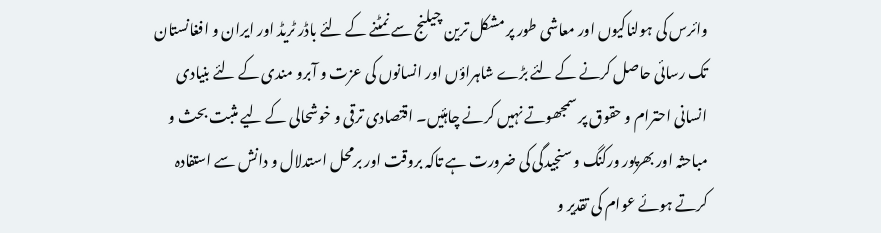وائرس کی ہولناکیوں اور معاشی طور پر مشکل ترین چیلنج سے نمٹنے کے لئے باڈر ٹریڈ اور ایران و افغانستان تک رسائی حاصل کرنے کے لئے بڑے شاہراؤں اور انسانوں کی عزت و آبرو مندی کے لئے بنیادی انسانی احترام و حقوق پر سمجھوتے نہیں کرنے چاہئیں۔ اقتصادی ترقی و خوشحالی کے لیے مثبت بحث و مباحثہ اور بھرپور ورکنگ و سنجیدگی کی ضرورت ہے تاکہ بروقت اور برمحل استدلال و دانش سے استفادہ کرتے ہوئے عوام کی تقدیر و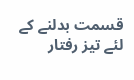قسمت بدلنے کے لئے تیز رفتار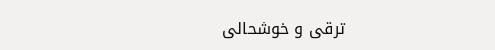ترقی و خوشحالی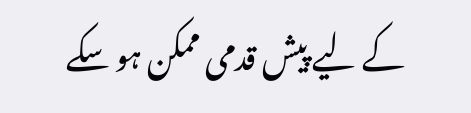کے لیے پیش قدمی ممکن ہو سکے